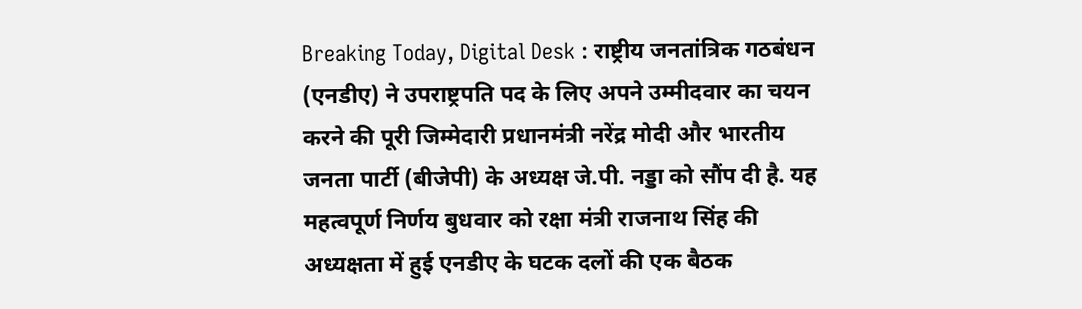Breaking Today, Digital Desk : राष्ट्रीय जनतांत्रिक गठबंधन (एनडीए) ने उपराष्ट्रपति पद के लिए अपने उम्मीदवार का चयन करने की पूरी जिम्मेदारी प्रधानमंत्री नरेंद्र मोदी और भारतीय जनता पार्टी (बीजेपी) के अध्यक्ष जे.पी. नड्डा को सौंप दी है. यह महत्वपूर्ण निर्णय बुधवार को रक्षा मंत्री राजनाथ सिंह की अध्यक्षता में हुई एनडीए के घटक दलों की एक बैठक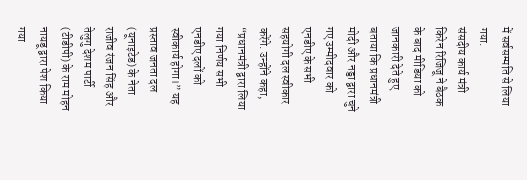में सर्वसम्मति से लिया गया.
संसदीय कार्य मंत्री किरेन रिजिजू ने बैठक के बाद मीडिया को जानकारी देते हुए बताया कि प्रधानमंत्री मोदी और नड्डा द्वारा चुने गए उम्मीदवार को एनडीए के सभी सहयोगी दल स्वीकार करेंगे. उन्होंने कहा, “प्रधानमंत्री द्वारा लिया गया निर्णय सभी एनडीए दलों को स्वीकार्य होगा।” यह प्रस्ताव जनता दल (यूनाइटेड) के नेता राजीव रंजन सिंह और तेलुगु देशम पार्टी (टीडीपी) के राम मोहन नायडू द्वारा पेश किया गया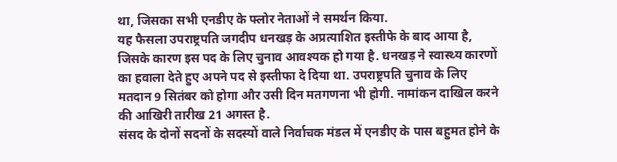था, जिसका सभी एनडीए के फ्लोर नेताओं ने समर्थन किया.
यह फैसला उपराष्ट्रपति जगदीप धनखड़ के अप्रत्याशित इस्तीफे के बाद आया है, जिसके कारण इस पद के लिए चुनाव आवश्यक हो गया है. धनखड़ ने स्वास्थ्य कारणों का हवाला देते हुए अपने पद से इस्तीफा दे दिया था. उपराष्ट्रपति चुनाव के लिए मतदान 9 सितंबर को होगा और उसी दिन मतगणना भी होगी. नामांकन दाखिल करने की आखिरी तारीख 21 अगस्त है.
संसद के दोनों सदनों के सदस्यों वाले निर्वाचक मंडल में एनडीए के पास बहुमत होने के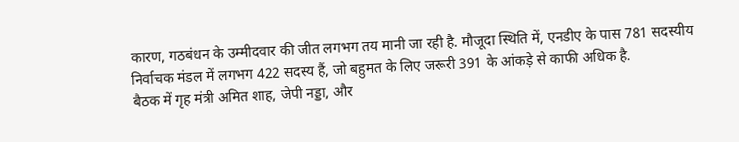कारण, गठबंधन के उम्मीदवार की जीत लगभग तय मानी जा रही है. मौजूदा स्थिति में, एनडीए के पास 781 सदस्यीय निर्वाचक मंडल में लगभग 422 सदस्य हैं, जो बहुमत के लिए जरूरी 391 के आंकड़े से काफी अधिक है.
बैठक में गृह मंत्री अमित शाह, जेपी नड्डा, और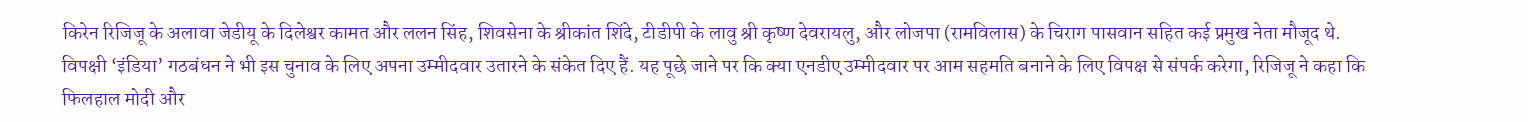किरेन रिजिजू के अलावा जेडीयू के दिलेश्वर कामत और ललन सिंह, शिवसेना के श्रीकांत शिंदे, टीडीपी के लावु श्री कृष्ण देवरायलु, और लोजपा (रामविलास) के चिराग पासवान सहित कई प्रमुख नेता मौजूद थे.
विपक्षी ‘इंडिया’ गठबंधन ने भी इस चुनाव के लिए अपना उम्मीदवार उतारने के संकेत दिए हैं. यह पूछे जाने पर कि क्या एनडीए उम्मीदवार पर आम सहमति बनाने के लिए विपक्ष से संपर्क करेगा, रिजिजू ने कहा कि फिलहाल मोदी और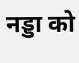नड्डा को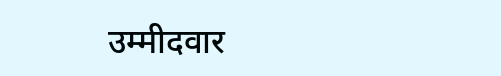उम्मीदवार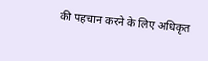की पहचान करने के लिए अधिकृत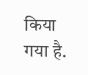किया गया है.